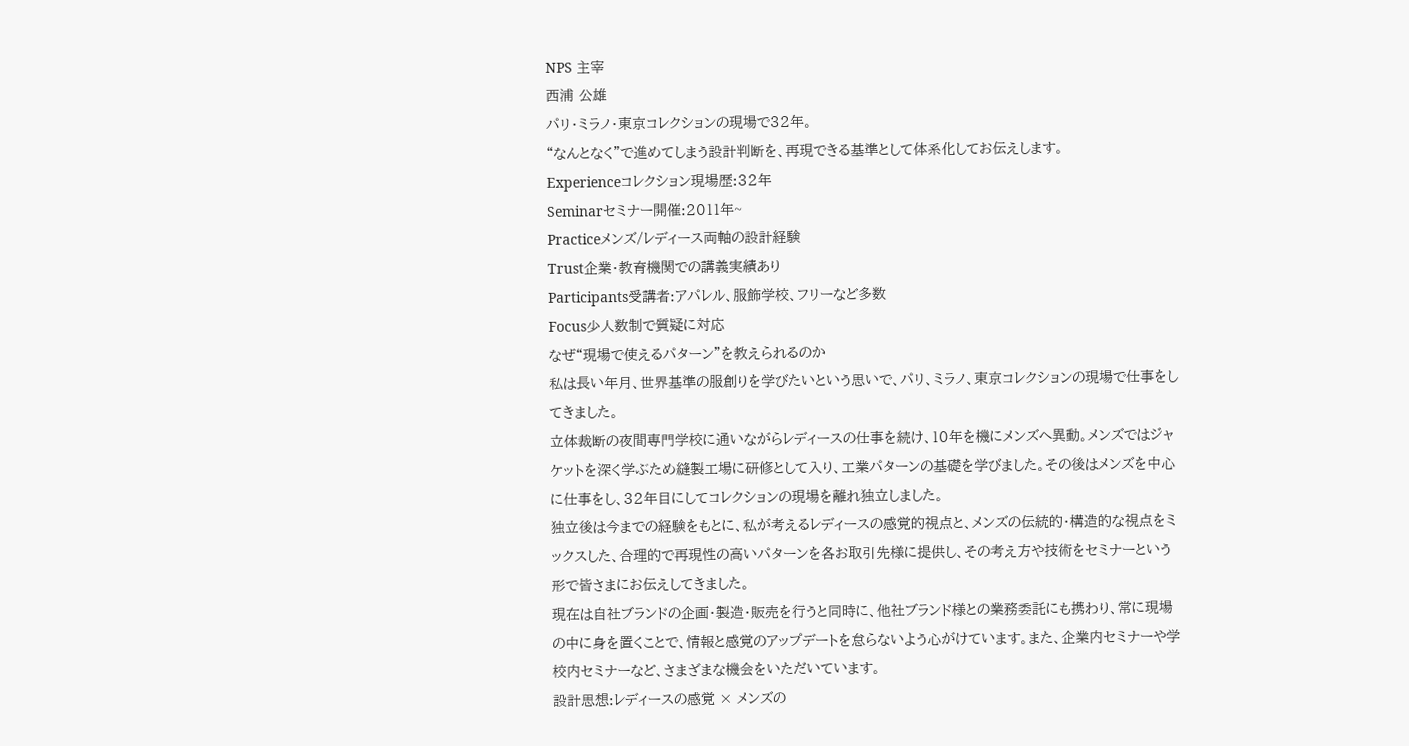NPS 主宰
西浦 公雄
パリ・ミラノ・東京コレクションの現場で32年。
“なんとなく”で進めてしまう設計判断を、再現できる基準として体系化してお伝えします。
Experienceコレクション現場歴:32年
Seminarセミナー開催:2011年~
Practiceメンズ/レディース両軸の設計経験
Trust企業・教育機関での講義実績あり
Participants受講者:アパレル、服飾学校、フリーなど多数
Focus少人数制で質疑に対応
なぜ“現場で使えるパターン”を教えられるのか
私は長い年月、世界基準の服創りを学びたいという思いで、パリ、ミラノ、東京コレクションの現場で仕事をしてきました。
立体裁断の夜間専門学校に通いながらレディースの仕事を続け、10年を機にメンズへ異動。メンズではジャケットを深く学ぶため縫製工場に研修として入り、工業パターンの基礎を学びました。その後はメンズを中心に仕事をし、32年目にしてコレクションの現場を離れ独立しました。
独立後は今までの経験をもとに、私が考えるレディースの感覚的視点と、メンズの伝統的・構造的な視点をミックスした、合理的で再現性の高いパターンを各お取引先様に提供し、その考え方や技術をセミナーという形で皆さまにお伝えしてきました。
現在は自社ブランドの企画・製造・販売を行うと同時に、他社ブランド様との業務委託にも携わり、常に現場の中に身を置くことで、情報と感覚のアップデートを怠らないよう心がけています。また、企業内セミナーや学校内セミナーなど、さまざまな機会をいただいています。
設計思想:レディースの感覚 × メンズの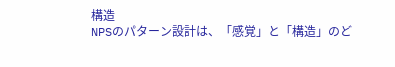構造
NPSのパターン設計は、「感覚」と「構造」のど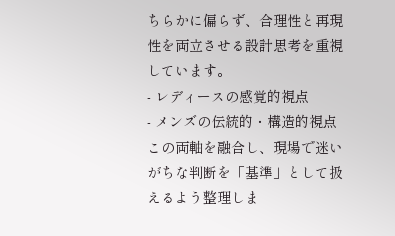ちらかに偏らず、合理性と再現性を両立させる設計思考を重視しています。
- レディースの感覚的視点
- メンズの伝統的・構造的視点
この両軸を融合し、現場で迷いがちな判断を「基準」として扱えるよう整理しま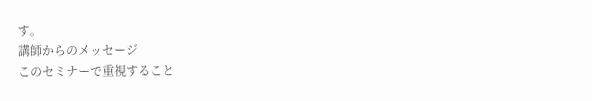す。
講師からのメッセージ
このセミナーで重視すること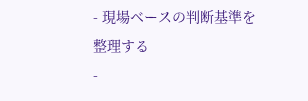- 現場ベースの判断基準を整理する
-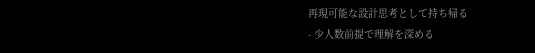再現可能な設計思考として持ち帰る
- 少人数前提で理解を深める